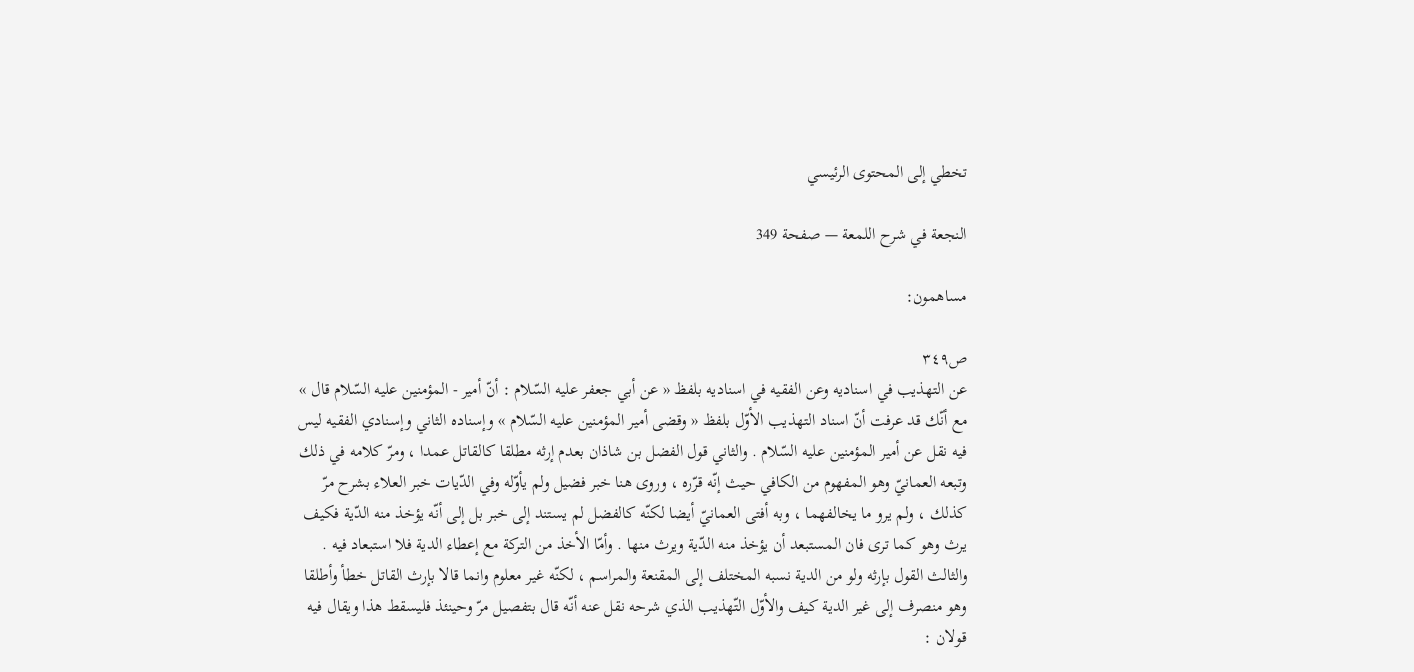تخطي إلى المحتوى الرئيسي

النجعة في شرح اللمعة — صفحة 349

مساهمون:

ص٣٤٩
عن التهذيب في اسناديه وعن الفقيه في اسناديه بلفظ « عن أبي جعفر عليه السّلام : أنّ أمير - المؤمنين عليه السّلام قال » مع أنّك قد عرفت أنّ اسناد التهذيب الأوّل بلفظ « وقضى أمير المؤمنين عليه السّلام » وإسناده الثاني وإسنادي الفقيه ليس فيه نقل عن أمير المؤمنين عليه السّلام . والثاني قول الفضل بن شاذان بعدم إرثه مطلقا كالقاتل عمدا ، ومرّ كلامه في ذلك وتبعه العمانيّ وهو المفهوم من الكافي حيث إنّه قرّره ، وروى هنا خبر فضيل ولم يأوّله وفي الدّيات خبر العلاء بشرح مرّ كذلك ، ولم يرو ما يخالفهما ، وبه أفتى العمانيّ أيضا لكنّه كالفضل لم يستند إلى خبر بل إلى أنّه يؤخذ منه الدّية فكيف يرث وهو كما ترى فان المستبعد أن يؤخذ منه الدّية ويرث منها . وأمّا الأخذ من التركة مع إعطاء الدية فلا استبعاد فيه . والثالث القول بإرثه ولو من الدية نسبه المختلف إلى المقنعة والمراسم ، لكنّه غير معلوم وانما قالا بإرث القاتل خطأ وأطلقا وهو منصرف إلى غير الدية كيف والأوّل التّهذيب الذي شرحه نقل عنه أنّه قال بتفصيل مرّ وحينئذ فليسقط هذا ويقال فيه قولان :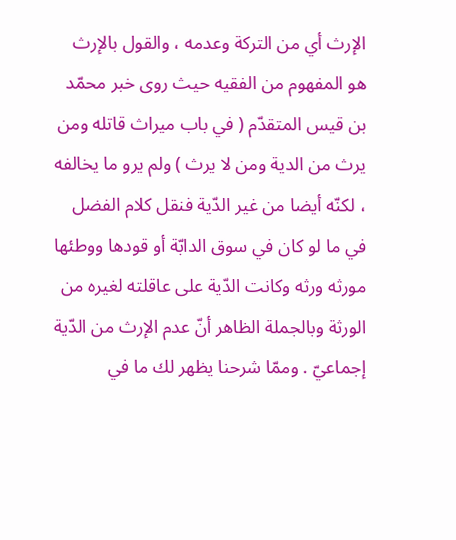الإرث أي من التركة وعدمه ، والقول بالإرث هو المفهوم من الفقيه حيث روى خبر محمّد بن قيس المتقدّم ( في باب ميراث قاتله ومن يرث من الدية ومن لا يرث ) ولم يرو ما يخالفه ، لكنّه أيضا من غير الدّية فنقل كلام الفضل في ما لو كان في سوق الدابّة أو قودها ووطئها مورثه ورثه وكانت الدّية على عاقلته لغيره من الورثة وبالجملة الظاهر أنّ عدم الإرث من الدّية إجماعيّ . وممّا شرحنا يظهر لك ما في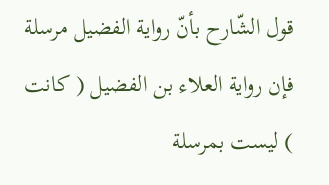قول الشّارح بأنّ رواية الفضيل مرسلة فإن رواية العلاء بن الفضيل ( كانت ) ليست بمرسلة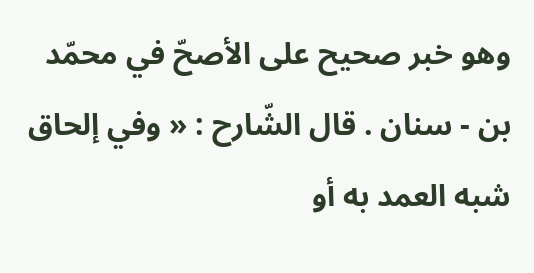وهو خبر صحيح على الأصحّ في محمّد بن - سنان . قال الشّارح : « وفي إلحاق شبه العمد به أو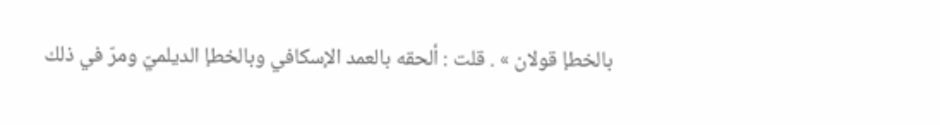بالخطإ قولان » . قلت : ألحقه بالعمد الإسكافي وبالخطإ الديلميّ ومرّ في ذلك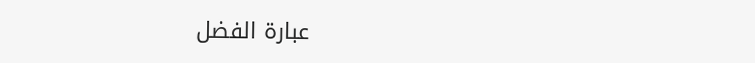عبارة الفضل